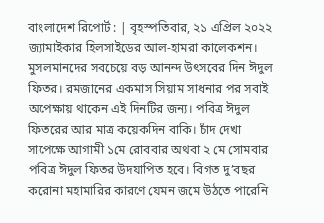বাংলাদেশ রিপোর্ট : | বৃহস্পতিবার, ২১ এপ্রিল ২০২২
জ্যামাইকার হিলসাইডের আল-হামরা কালেকশন।
মুসলমানদের সবচেয়ে বড় আনন্দ উৎসবের দিন ঈদুল ফিতর। রমজানের একমাস সিয়াম সাধনার পর সবাই অপেক্ষায় থাকেন এই দিনটির জন্য। পবিত্র ঈদুল ফিতরের আর মাত্র কয়েকদিন বাকি। চাঁদ দেখা সাপেক্ষে আগামী ১মে রোববার অথবা ২ মে সোমবার পবিত্র ঈদুল ফিতর উদযাপিত হবে। বিগত দু’বছর করোনা মহামারির কারণে যেমন জমে উঠতে পারেনি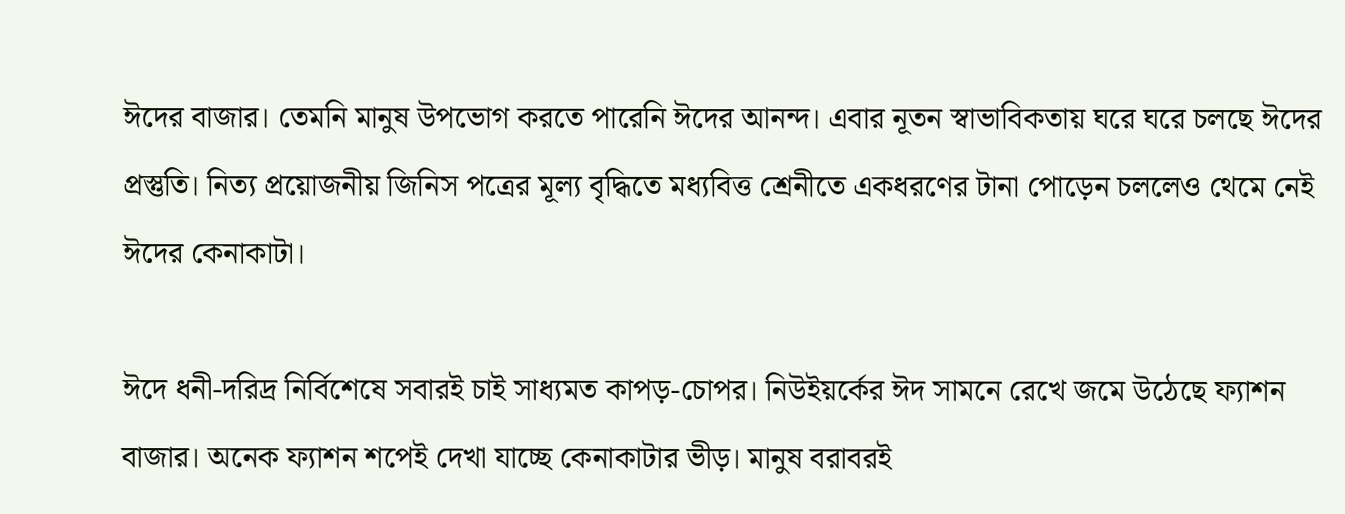ঈদের বাজার। তেমনি মানুষ উপভোগ করতে পারেনি ঈদের আনন্দ। এবার নূতন স্বাভাবিকতায় ঘরে ঘরে চলছে ঈদের প্রস্তুতি। নিত্য প্রয়োজনীয় জিনিস পত্রের মূল্য বৃদ্ধিতে মধ্যবিত্ত শ্রেনীতে একধরণের টানা পোড়েন চললেও থেমে নেই ঈদের কেনাকাটা।

ঈদে ধনী-দরিদ্র নির্বিশেষে সবারই চাই সাধ্যমত কাপড়-চোপর। নিউইয়র্কের ঈদ সামনে রেখে জমে উঠেছে ফ্যাশন বাজার। অনেক ফ্যাশন শপেই দেখা যাচ্ছে কেনাকাটার ভীড়। মানুষ বরাবরই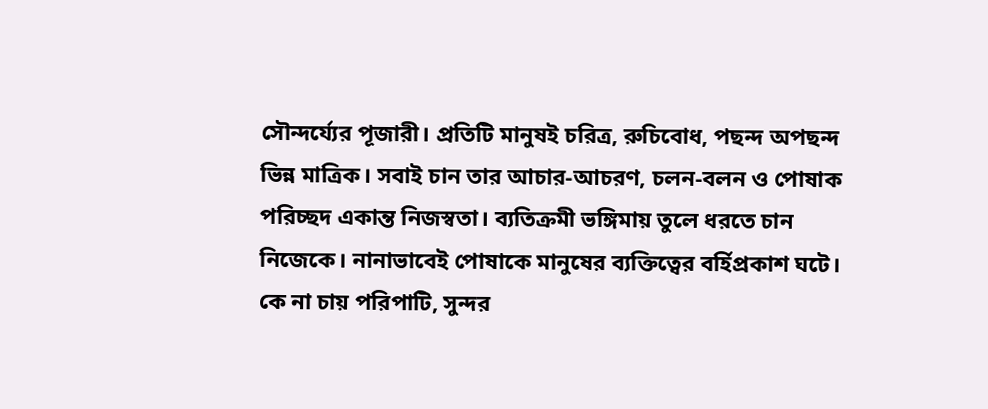সৌন্দর্য্যের পূজারী। প্রতিটি মানুষই চরিত্র, রুচিবোধ, পছন্দ অপছন্দ ভিন্ন মাত্রিক। সবাই চান তার আচার-আচরণ, চলন-বলন ও পোষাক পরিচ্ছদ একান্ত নিজস্বতা। ব্যতিক্রমী ভঙ্গিমায় তুলে ধরতে চান নিজেকে। নানাভাবেই পোষাকে মানুষের ব্যক্তিত্বের বর্হিপ্রকাশ ঘটে। কে না চায় পরিপাটি, সুন্দর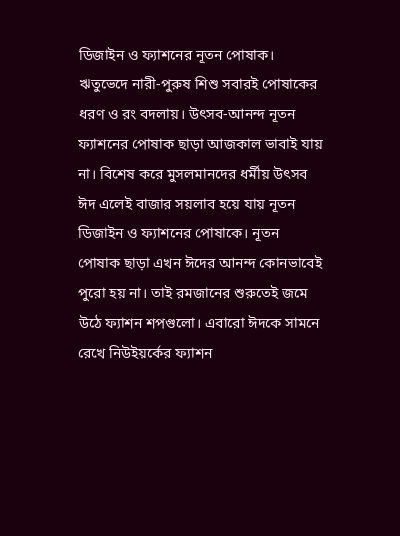ডিজাইন ও ফ্যাশনের নূতন পোষাক। ঋতুভেদে নারী-পুরুষ শিশু সবারই পোষাকের ধরণ ও রং বদলায়। উৎসব-আনন্দ নূতন ফ্যাশনের পোষাক ছাড়া আজকাল ভাবাই যায় না। বিশেষ করে মুসলমানদের ধর্মীয় উৎসব ঈদ এলেই বাজার সয়লাব হয়ে যায় নূতন ডিজাইন ও ফ্যাশনের পোষাকে। নূতন পোষাক ছাড়া এখন ঈদের আনন্দ কোনভাবেই পুরো হয় না। তাই রমজানের শুরুতেই জমে উঠে ফ্যাশন শপগুলো। এবারো ঈদকে সামনে রেখে নিউইয়র্কের ফ্যাশন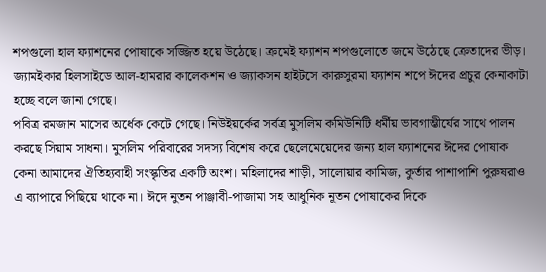শপগুলো হাল ফ্যাশনের পোষাকে সজ্জিত হয়ে উঠেছে। ক্রমেই ফ্যাশন শপগুলোতে জমে উঠেছে ক্রেতাদের ভীড়। জ্যামইকার হিলসাইডে আল-হামরার কালেকশন ও জ্যাকসন হাইটসে কারুসুরমা ফ্যাশন শপে ঈদের প্রচুর কেনাকাটা হচ্ছে বলে জানা গেছে।
পবিত্র রমজান মাসের অর্ধেক কেটে গেছে। নিউইয়র্কের সর্বত্র মুসলিম কমিউনিটি ধর্মীয় ভাবগাম্ভীর্যের সাথে পালন করছে সিয়াম সাধনা। মুসলিম পরিবারের সদস্য বিশেষ করে ছেলেমেয়েদের জন্য হাল ফ্যাশনের ঈদের পোষাক কেনা আমাদের ঐতিহ্যবাহী সংস্কৃতির একটি অংশ। মহিলাদের শাড়ী, সালোয়ার কামিজ, কুর্তার পাশাপাশি পুরুষরাও এ ব্যাপারে পিছিয়ে থাকে না। ঈদে নুতন পাঞ্জাবী-পাজামা সহ আধুনিক নূতন পোষাকের দিকে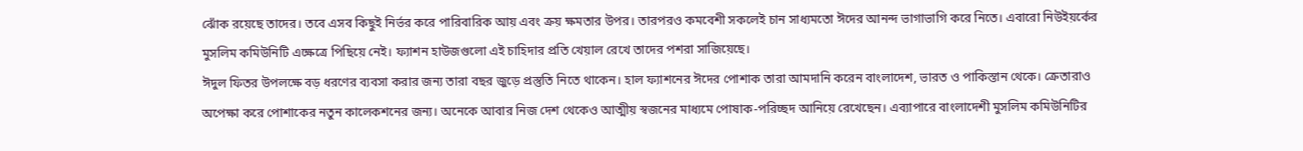ঝোঁক রয়েছে তাদের। তবে এসব কিছুই নির্ভর করে পারিবারিক আয় এবং ক্রয় ক্ষমতার উপর। তারপরও কমবেশী সকলেই চান সাধ্যমতো ঈদের আনন্দ ভাগাভাগি করে নিতে। এবারো নিউইয়র্কের মুসলিম কমিউনিটি এক্ষেত্রে পিছিয়ে নেই। ফ্যাশন হাউজগুলো এই চাহিদার প্রতি খেয়াল রেখে তাদের পশরা সাজিয়েছে।
ঈদুল ফিতর উপলক্ষে বড় ধরণের ব্যবসা করার জন্য তারা বছর জুড়ে প্রস্তুতি নিতে থাকেন। হাল ফ্যাশনের ঈদের পোশাক তারা আমদানি করেন বাংলাদেশ, ভারত ও পাকিস্তান থেকে। ক্রেতারাও অপেক্ষা করে পোশাকের নতুন কালেকশনের জন্য। অনেকে আবার নিজ দেশ থেকেও আত্মীয় স্বজনের মাধ্যমে পোষাক-পরিচ্ছদ আনিয়ে রেখেছেন। এব্যাপারে বাংলাদেশী মুসলিম কমিউনিটির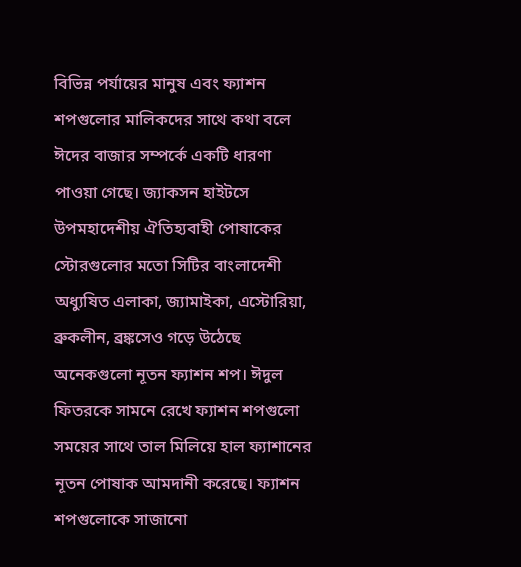বিভিন্ন পর্যায়ের মানুষ এবং ফ্যাশন শপগুলোর মালিকদের সাথে কথা বলে ঈদের বাজার সম্পর্কে একটি ধারণা পাওয়া গেছে। জ্যাকসন হাইটসে উপমহাদেশীয় ঐতিহ্যবাহী পোষাকের স্টোরগুলোর মতো সিটির বাংলাদেশী অধ্যুষিত এলাকা, জ্যামাইকা, এস্টোরিয়া, ব্রুকলীন, ব্রঙ্কসেও গড়ে উঠেছে অনেকগুলো নূতন ফ্যাশন শপ। ঈদুল ফিতরকে সামনে রেখে ফ্যাশন শপগুলো সময়ের সাথে তাল মিলিয়ে হাল ফ্যাশানের নূতন পোষাক আমদানী করেছে। ফ্যাশন শপগুলোকে সাজানো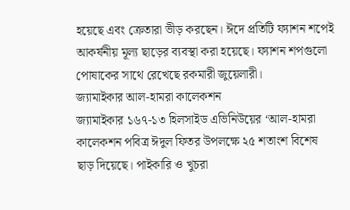হয়েছে এবং ক্রেতারা ভীড় করছেন। ঈদে প্রতিটি ফ্যাশন শপেই আকর্ষনীয় মূল্য ছাড়ের ব্যবস্থা করা হয়েছে। ফ্যাশন শপগুলো পোষাকের সাথে রেখেছে রকমারী জুয়েলারী।
জ্যামাইকার আল-হামরা কালেকশন
জ্যামাইকার ১৬৭-১৩ হিলসাইড এভিনিউয়ের ‘আল-হামরা কালেকশন পবিত্র ঈদুল ফিতর উপলক্ষে ২৫ শতাংশ বিশেষ ছাড় দিয়েছে। পাইকারি ও খুচরা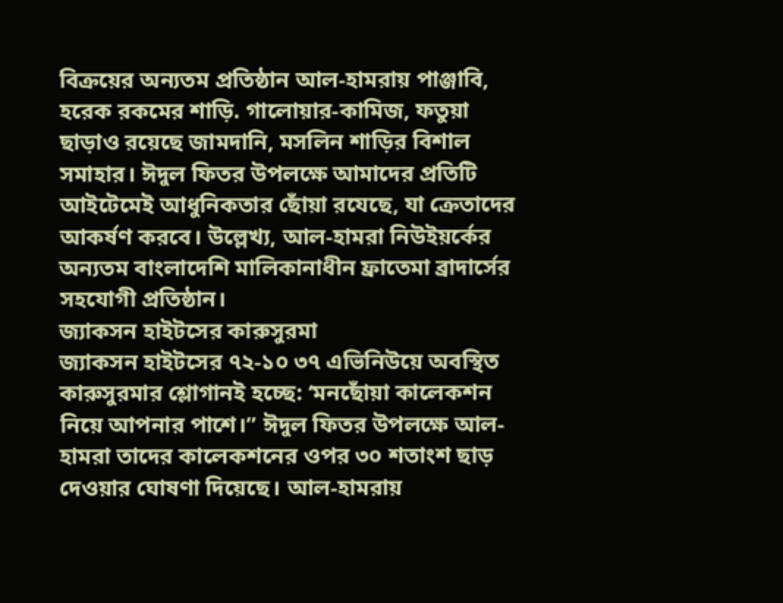বিক্রয়ের অন্যতম প্রতিষ্ঠান আল-হামরায় পাঞ্জাবি, হরেক রকমের শাড়ি. গালোয়ার-কামিজ, ফতুয়া ছাড়াও রয়েছে জামদানি, মসলিন শাড়ির বিশাল সমাহার। ঈদুল ফিতর উপলক্ষে আমাদের প্রতিটি আইটেমেই আধুনিকতার ছোঁয়া রযেছে, যা ক্রেতাদের আকর্ষণ করবে। উল্লেখ্য, আল-হামরা নিউইয়র্কের অন্যতম বাংলাদেশি মালিকানাধীন ফ্রাতেমা ব্রাদার্সের সহযোগী প্রতিষ্ঠান।
জ্যাকসন হাইটসের কারুসুরমা
জ্যাকসন হাইটসের ৭২-১০ ৩৭ এভিনিউয়ে অবস্থিত কারুসুরমার শ্লোগানই হচ্ছে: ‘মনছোঁয়া কালেকশন নিয়ে আপনার পাশে।” ঈদুল ফিতর উপলক্ষে আল-হামরা তাদের কালেকশনের ওপর ৩০ শতাংশ ছাড় দেওয়ার ঘোষণা দিয়েছে। আল-হামরায়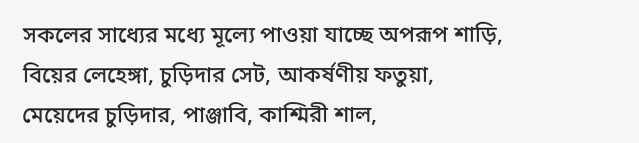সকলের সাধ্যের মধ্যে মূল্যে পাওয়া যাচ্ছে অপরূপ শাড়ি, বিয়ের লেহেঙ্গা, চুড়িদার সেট, আকর্ষণীয় ফতুয়া, মেয়েদের চুড়িদার, পাঞ্জাবি, কাশ্মিরী শাল,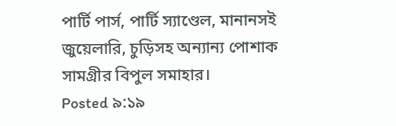পার্টি পার্স, পার্টি স্যাণ্ডেল, মানানসই জুয়েলারি, চুড়িসহ অন্যান্য পোশাক সামগ্রীর বিপুল সমাহার।
Posted ৯:১৯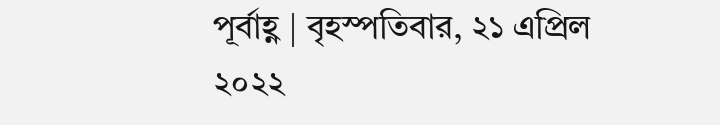পূর্বাহ্ণ | বৃহস্পতিবার, ২১ এপ্রিল ২০২২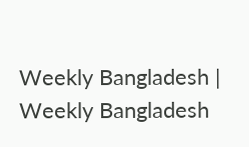Weekly Bangladesh | Weekly Bangladesh